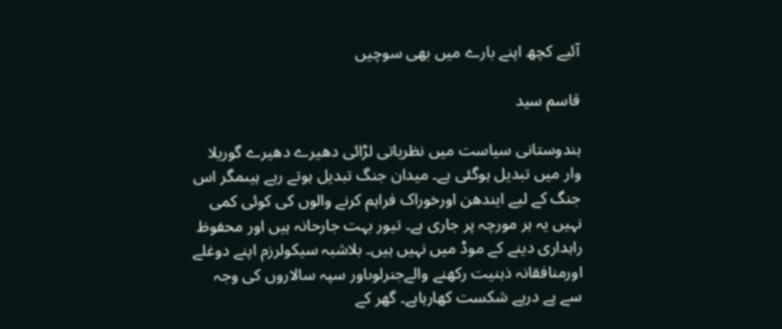آئیے کچھ اپنے بارے میں بھی سوچیں

قاسم سید

ہندوستانی سیاست میں نظریاتی لڑائی دھیرے دھیرے گوریلا وار میں تبدیل ہوگئی ہے۔ میدان جنگ تبدیل ہوتے رہے ہیںمگر اس جنگ کے لیے ایندھن اورخوراک فراہم کرنے والوں کی کوئی کمی نہیں یہ ہر مورچہ پر جاری ہے۔ تیور بہت جارحانہ ہیں اور محفوظ راہداری دینے کے موڈ میں نہیں ہیں۔ بلاشبہ سیکولرزم اپنے دوغلے اورمنافقانہ ذہنیت رکھنے والےجنرلوںاور سپہ سالاروں کی وجہ سے پے درپے شکست کھارہاہے۔ گھر کے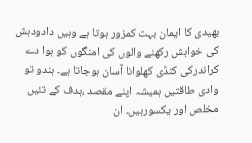بھیدی کا ایمان بہت کمزور ہوتا ہے وہیں دادودہش کی خواہش رکھنے والوں کی امنگوں کو ہوا دے کراندرکی کنڈی کھلوانا آسان ہوجاتا ہے۔ ہندو تو وادی طاقتیں ہمیشہ اپنے مقصد ،ہدف کے تئیں مخلص اور یکسورہیں۔ ان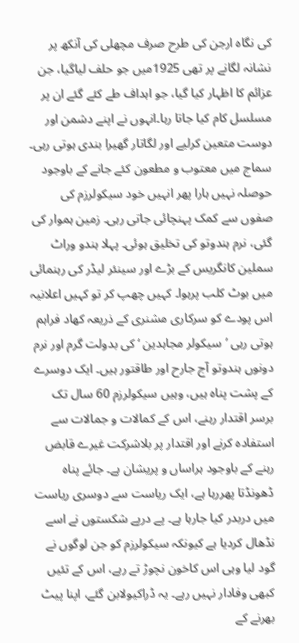کی نگاہ ارجن کی طرح صرف مچھلی کی آنکھ پر نشانہ لگانے پر تھی 1925میں جو حلف لیاگیا، جن عزائم کا اظہار کیا گیا، جو اہداف طے کئے گئے ان پر مسلسل کام کیا جاتا رہا۔انہوں نے اپنے دشمن اور دوست متعین کرلیے اور لگاتار گھیرا بندی ہوتی رہی۔ سماج میں معتوب و مطعون کئے جانے کے باوجود حوصلہ نہیں ہارا پھر انہیں خود سیکولرزم کی صفوں سے کمک پہنچائی جاتی رہی۔ زمین ہموار کی گئی، نرم ہندوتو کی تخلیق ہوئی۔ پہلا ہندو وراٹ سملین کانگریس کے بڑے اور سینئر لیڈر کی رہنمائی میں بوٹ کلب پرہوا۔ کہیں چھپ کر تو کہیں اعلانیہ اس پودے کو سرکاری مشنری کے ذریعہ کھاد فراہم ہوتی رہی ’سیکولر مجاہدین ‘ کی بدولت گرم اور نرم دونوں ہندوتو آج جارح اور طاقتور ہیں۔ ایک دوسرے کے پشت پناہ ہیں، وہیں سیکولرزم 60 سال تک برسر اقتدار رہنے، اس کے کمالات و جمالات سے استفادہ کرنے اور اقتدار پر بلاشرکت غیرے قابض رہنے کے باوجود ہراساں و پریشان ہے۔ جائے پناہ ڈھونڈتا پھررہا ہے، ایک ریاست سے دوسری ریاست میں دربدر کیا جارہا ہے۔ پے درپے شکستوں نے اسے نڈھال کردیا ہے کیونکہ سیکولرزم کو جن لوگوں نے گود لیا وہی اس کاخون نچوڑ تے رہے، اس کے تئیں کبھی وفادار نہیں رہے۔ یہ ڈراکیولابن گئے، اپنا پیٹ بھرنے کے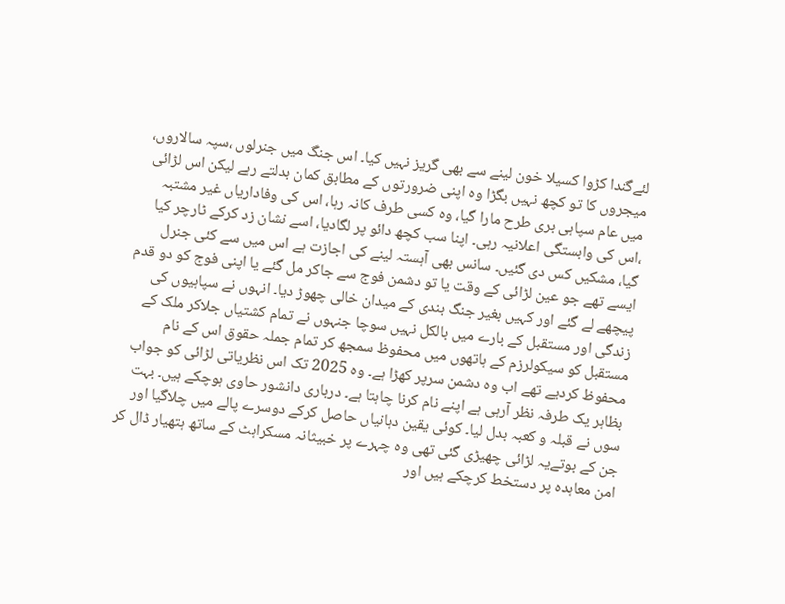لئےگندا کڑوا کسیلا خون لینے سے بھی گریز نہیں کیا۔ اس جنگ میں جنرلوں ،سپہ سالاروں، میجروں کا تو کچھ نہیں بگڑا وہ اپنی ضرورتوں کے مطابق کمان بدلتے رہے لیکن اس لڑائی میں عام سپاہی بری طرح مارا گیا، وہ کسی طرف کانہ رہا، اس کی وفاداریاں غیر مشتبہ ،اس کی وابستگی اعلانیہ رہی۔ اپنا سب کچھ دائو پر لگادیا، اسے نشان زد کرکے ٹارچر کیا گیا، مشکیں کس دی گئیں۔ سانس بھی آہستہ لینے کی اجازت ہے اس میں سے کئی جنرل ایسے تھے جو عین لڑائی کے وقت یا تو دشمن فوج سے جاکر مل گئے یا اپنی فوج کو دو قدم پیچھے لے گئے اور کہیں بغیر جنگ بندی کے میدان خالی چھوڑ دیا۔ انہوں نے سپاہیوں کی زندگی اور مستقبل کے بارے میں بالکل نہیں سوچا جنہوں نے تمام کشتیاں جلاکر ملک کے مستقبل کو سیکولرزم کے ہاتھوں میں محفوظ سمجھ کر تمام جملہ حقوق اس کے نام محفوظ کردیے تھے اب وہ دشمن سرپر کھڑا ہے۔ وہ 2025 تک اس نظریاتی لڑائی کو جواب بظاہر یک طرفہ نظر آرہی ہے اپنے نام کرنا چاہتا ہے۔ درباری دانشور حاوی ہوچکے ہیں۔ بہت سوں نے قبلہ و کعبہ بدل لیا۔ کوئی یقین دہانیاں حاصل کرکے دوسرے پالے میں چلاگیا اور جن کے بوتےیہ لڑائی چھیڑی گئی تھی وہ چہرے پر خبیثانہ مسکراہٹ کے ساتھ ہتھیار ڈال کر امن معاہدہ پر دستخط کرچکے ہیں اور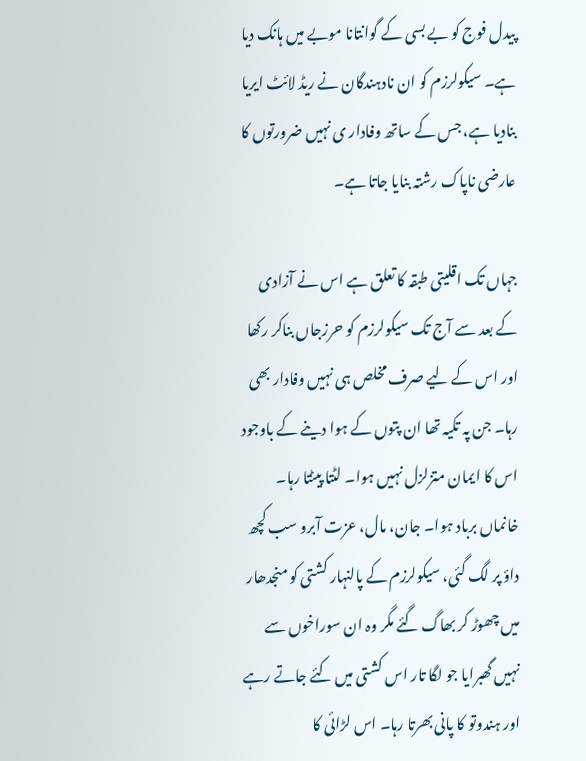پیدل فوج کو بے بسی کے گوانتانا موبے میں ہانک دیا ہے۔ سیکولرزم کو ان نادہندگان نے ریڈ لائٹ ایریا بنادیا ہے، جس کے ساتھ وفادار ی نہیں ضرورتوں کا عارضی ناپاک رشتہ بنایا جاتا ہے۔

جہاں تک اقلیتی طبقہ کا تعلق ہے اس نے آزادی کے بعد سے آج تک سیکولرزم کو حرزجاں بناکر رکھا اور اس کے لیے صرف مخلص ہی نہیں وفادار بھی رہا۔ جن پہ تکیہ تھا ان پتوں کے ہوا دینے کے باوجود اس کا ایمان متزلزل نہیں ہوا۔ لٹتا پیٹتا رہا۔ خانماں برباد ہوا۔ جان، مال، عزت آبرو سب کچھ داؤ پر لگ گئی، سیکولرزم کے پالنہار کشتی کو منجدھار میں چھوڑ کر بھاگ گئے مگر وہ ان سوراخوں سے نہیں گھبرایا جو لگا تار اس کشتی میں کئے جاتے رہے اور ہندوتو کا پانی بھرتا رہا۔ اس لڑائی کا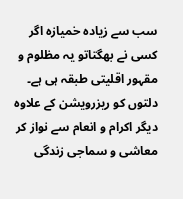سب سے زیادہ خمیازہ اگر کسی نے بھگتاتو یہ مظلوم و مقہور اقلیتی طبقہ ہی ہے۔ دلتوں کو ریزرویشن کے علاوہ دیگر اکرام و انعام سے نواز کر معاشی و سماجی زندگی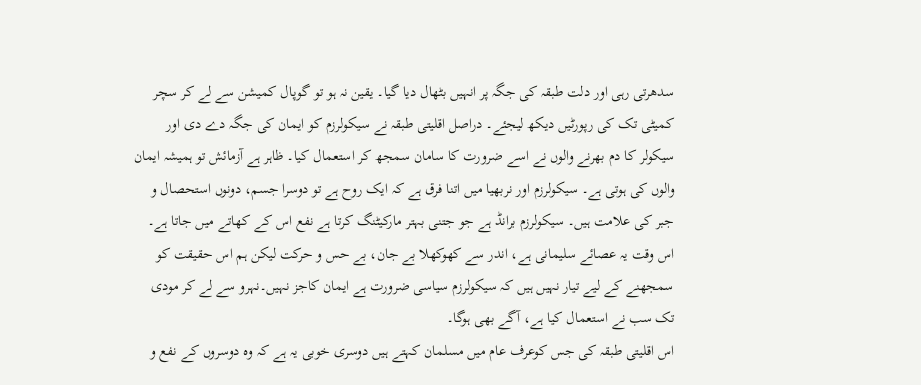سدھرتی رہی اور دلت طبقہ کی جگہ پر انہیں بٹھال دیا گیا۔ یقین نہ ہو تو گوپال کمیشن سے لے کر سچر کمیٹی تک کی رپورٹیں دیکھ لیجئے۔ دراصل اقلیتی طبقہ نے سیکولرزم کو ایمان کی جگہ دے دی اور سیکولر کا دم بھرنے والوں نے اسے ضرورت کا سامان سمجھ کر استعمال کیا۔ ظاہر ہے آزمائش تو ہمیشہ ایمان والوں کی ہوتی ہے۔ سیکولرزم اور نربھیا میں اتنا فرق ہے کہ ایک روح ہے تو دوسرا جسم، دونوں استحصال و جبر کی علامت ہیں۔ سیکولرزم برانڈ ہے جو جتنی بہتر مارکیٹنگ کرتا ہے نفع اس کے کھاتے میں جاتا ہے۔ اس وقت یہ عصائے سلیمانی ہے، اندر سے کھوکھلا بے جان، بے حس و حرکت لیکن ہم اس حقیقت کو سمجھنے کے لیے تیار نہیں ہیں کہ سیکولرزم سیاسی ضرورت ہے ایمان کاجز نہیں۔نہرو سے لے کر مودی تک سب نے استعمال کیا ہے، آگے بھی ہوگا۔
اس اقلیتی طبقہ کی جس کوعرف عام میں مسلمان کہتے ہیں دوسری خوبی یہ ہے کہ وہ دوسروں کے نفع و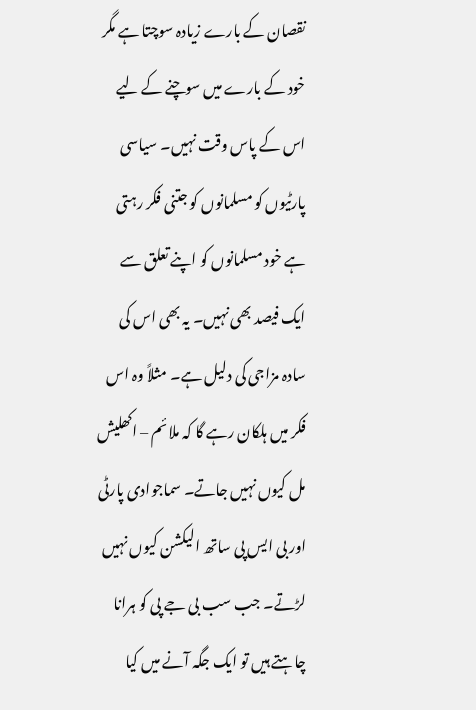نقصان کے بارے زیادہ سوچتا ہے مگر خود کے بارے میں سوچنے کے لیے اس کے پاس وقت نہیں۔ سیاسی پارٹیوں کو مسلمانوں کو جتنی فکر رہتی ہے خود مسلمانوں کو اپنے تعلق سے ایک فیصد بھی نہیں۔ یہ بھی اس کی سادہ مزاجی کی دلیل ہے۔ مثلاً وہ اس فکر میں ہلکان رہے گا کہ ملائم – اکھلیش مل کیوں نہیں جاتے۔ سماجوادی پارٹی اور بی ایس پی ساتھ الیکشن کیوں نہیں لڑتے۔ جب سب بی جے پی کو ہرانا چاہتے ہیں تو ایک جگہ آنے میں کیا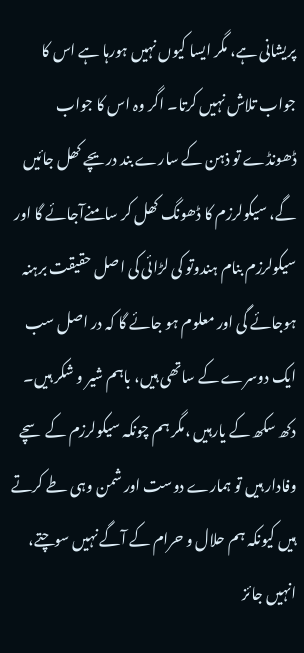پریشانی ہے، مگر ایسا کیوں نہیں ہورہا ہے اس کا جواب تلاش نہیں کرتا۔ اگر وہ اس کا جواب ڈھونڈے تو ذہن کے سارے بند دریچے کھل جائیں گے، سیکولرزم کا ڈھونگ کھل کر سامنےآجائے گا اور سیکولرزم بنام ہندوتو کی لڑائی کی اصل حقیقت برہنہ ہوجائے گی اور معلوم ہو جائے گا کہ در اصل سب ایک دوسرے کے ساتھی ہیں، باہم شیر و شکر ہیں۔ دکھ سکھ کے یارہیں ،مگر ہم چونکہ سیکولرزم کے سچے وفادار ہیں تو ہمارے دوست اور شمن وہی طے کرتے ہیں کیونکہ ہم حلال و حرام کے آگے نہیں سوچتے، انہیں جائز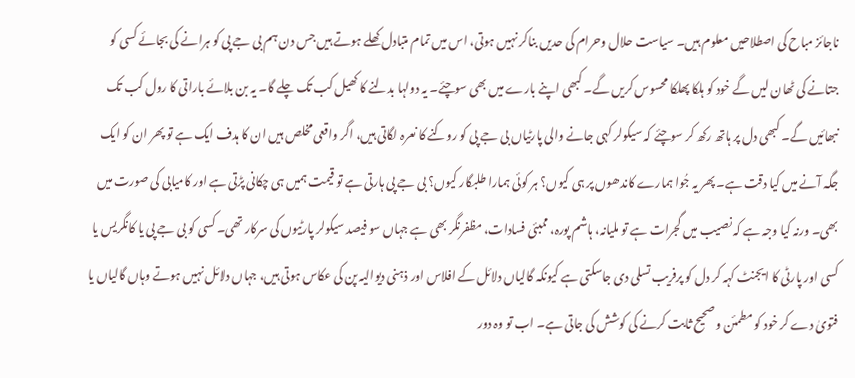ناجائز مباح کی اصطلاحیں معلوم ہیں۔ سیاست حلال وحرام کی حدیں بناکر نہیں ہوتی، اس میں تمام متبادل کھلے ہوتے ہیں جس دن ہم بی جے پی کو ہرانے کی بجائے کسی کو جتانے کی ٹھان لیں گے خود کو ہلکا پھلکا محسوس کریں گے۔ کبھی اپنے بارے میں بھی سوچئے۔ یہ دولہا بدلنے کا کھیل کب تک چلے گا۔ یہ بن بلائے باراتی کا رول کب تک نبھائیں گے۔ کبھی دل پر ہاتھ رکھ کر سوچئے کہ سیکولر کہی جانے والی پارٹیاں بی جے پی کو روکنے کا نعرہ لگاتی ہیں، اگر واقعی مخلص ہیں ان کا ہدف ایک ہے تو پھر ان کو ایک جگہ آنے میں کیا دقت ہے۔ پھر یہ جُوا ہمارے کاندھوں پر ہی کیوں؟ ہر کوئی ہمارا طلبگار کیوں؟ بی جے پی ہارتی ہے تو قیمت ہمیں ہی چکانی پڑتی ہے اور کامیابی کی صورت میں بھی۔ ورنہ کیا وجہ ہے کہ نصیب میں گجرات ہے تو ملیانہ، ہاشم پورہ، ممبئی فسادات، مظفرنگر بھی ہے جہاں سو فیصد سیکولر پارٹیوں کی سرکار تھی۔ کسی کو بی جے پی یا کانگریس یا کسی اور پارٹی کا ایجنٹ کہہ کر دل کو پرفریب تسلی دی جاسکتی ہے کیونکہ گالیاں دلائل کے افلاس اور ذہنی دیوالیہ پن کی عکاس ہوتی ہیں، جہاں دلائل نہیں ہوتے وہاں گالیاں یا فتویٰ دے کر خود کو مطمئن و صحیح ثابت کرنے کی کوشش کی جاتی ہے۔ اب تو وہ دور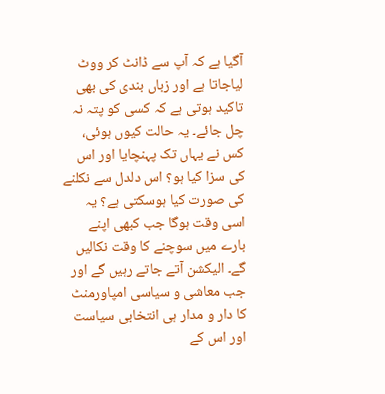آگیا ہے کہ آپ سے ڈانٹ کر ووٹ لیاجاتا ہے اور زباں بندی کی بھی تاکید ہوتی ہے کہ کسی کو پتہ نہ چل جائے۔ یہ حالت کیوں ہوئی، کس نے یہاں تک پہنچایا اور اس کی سزا کیا ہو؟ اس دلدل سے نکلنے کی صورت کیا ہوسکتی ہے؟ یہ اسی وقت ہوگا جب کبھی اپنے بارے میں سوچنے کا وقت نکالیں گے۔ الیکشن آتے جاتے رہیں گے اور جب معاشی و سیاسی امپاورمنٹ کا دار و مدار ہی انتخابی سیاست اور اس کے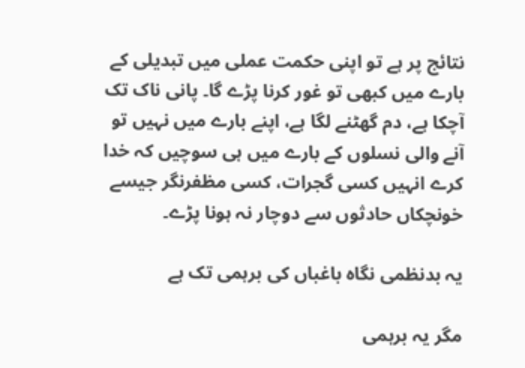نتائج پر ہے تو اپنی حکمت عملی میں تبدیلی کے بارے میں کبھی تو غور کرنا پڑے گا۔ پانی ناک تک آچکا ہے، دم گھٹنے لگا ہے، اپنے بارے میں نہیں تو آنے والی نسلوں کے بارے میں ہی سوچیں کہ خدا کرے انہیں کسی گجرات، کسی مظفرنگر جیسے خونچکاں حادثوں سے دوچار نہ ہونا پڑے۔

یہ بدنظمی نگاہ باغباں کی برہمی تک ہے

مگر یہ برہمی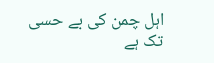اہل چمن کی بے حسی تک ہے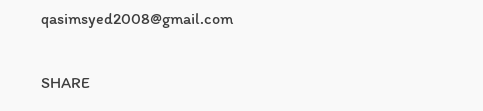qasimsyed2008@gmail.com

SHARE